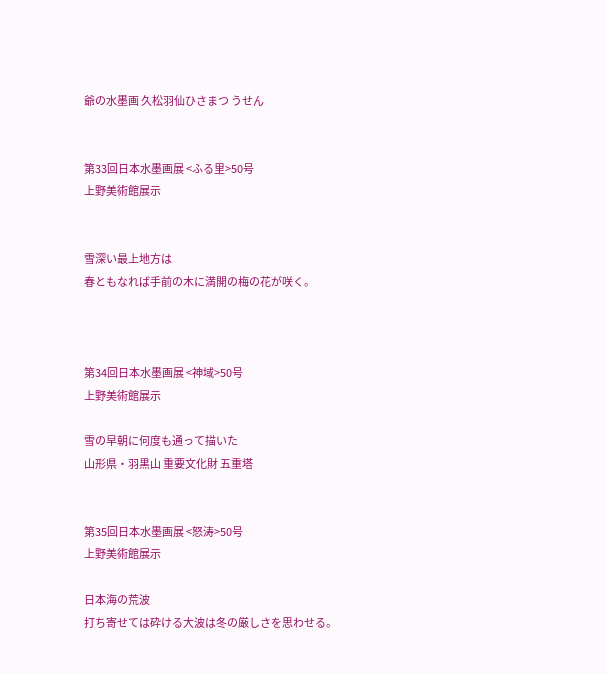爺の水墨画 久松羽仙ひさまつ うせん


第33回日本水墨画展 <ふる里>50号
上野美術館展示


雪深い最上地方は
春ともなれば手前の木に満開の梅の花が咲く。



第34回日本水墨画展 <神域>50号
上野美術館展示

雪の早朝に何度も通って描いた
山形県・羽黒山 重要文化財 五重塔


第35回日本水墨画展 <怒涛>50号
上野美術館展示

日本海の荒波
打ち寄せては砕ける大波は冬の厳しさを思わせる。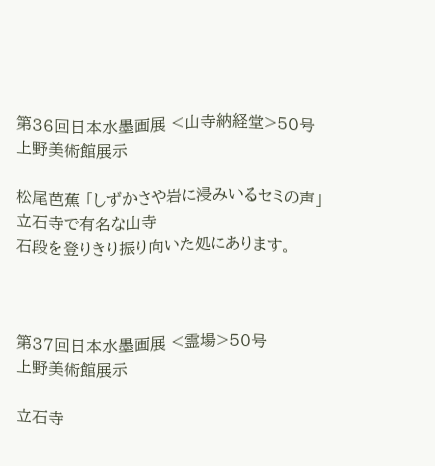第36回日本水墨画展 <山寺納経堂>50号
上野美術館展示

松尾芭蕉 「しずかさや岩に浸みいるセミの声」
立石寺で有名な山寺
石段を登りきり振り向いた処にあります。



第37回日本水墨画展 <霊場>50号
上野美術館展示

立石寺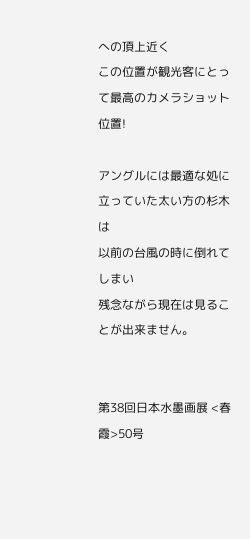への頂上近く
この位置が観光客にとって最高のカメラショット位置!

アングルには最適な処に立っていた太い方の杉木は
以前の台風の時に倒れてしまい
残念ながら現在は見ることが出来ません。


第38回日本水墨画展 <春霞>50号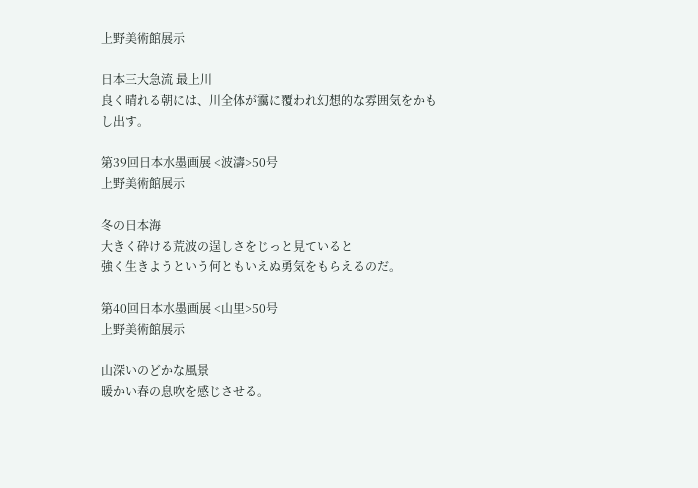上野美術館展示

日本三大急流 最上川
良く晴れる朝には、川全体が靄に覆われ幻想的な雰囲気をかもし出す。

第39回日本水墨画展 <波濤>50号
上野美術館展示

冬の日本海
大きく砕ける荒波の逞しさをじっと見ていると
強く生きようという何ともいえぬ勇気をもらえるのだ。

第40回日本水墨画展 <山里>50号
上野美術館展示

山深いのどかな風景
暖かい春の息吹を感じさせる。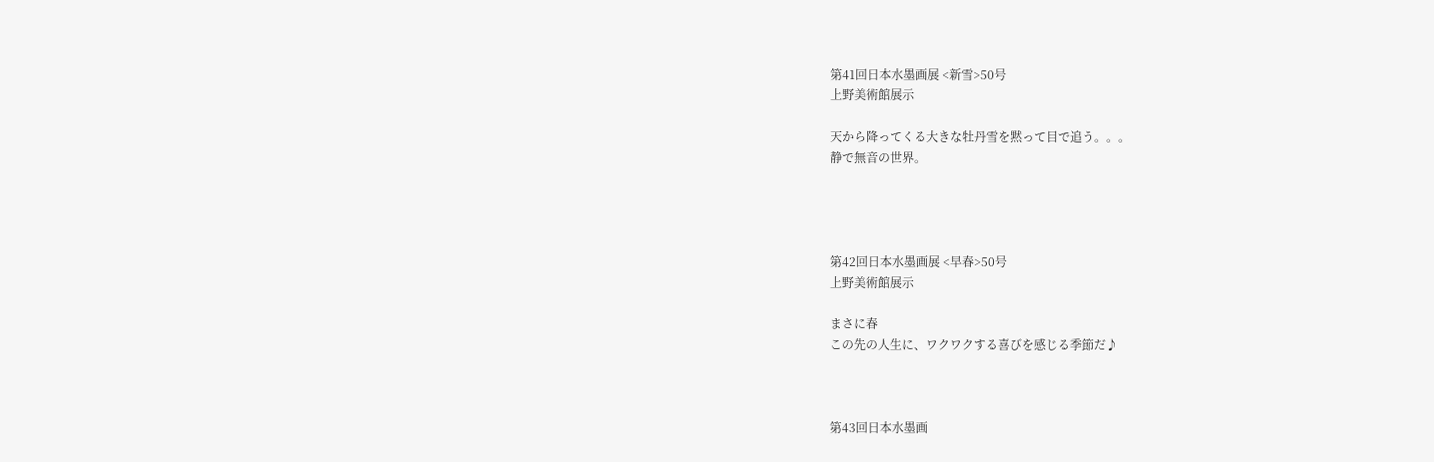第41回日本水墨画展 <新雪>50号
上野美術館展示

天から降ってくる大きな牡丹雪を黙って目で追う。。。
静で無音の世界。




第42回日本水墨画展 <早春>50号
上野美術館展示

まさに春
この先の人生に、ワクワクする喜びを感じる季節だ♪



第43回日本水墨画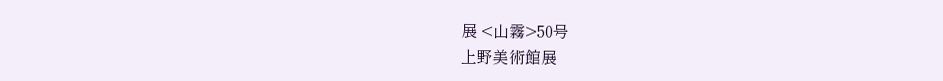展 <山霧>50号
上野美術館展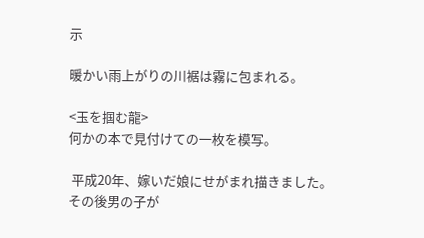示

暖かい雨上がりの川裾は霧に包まれる。

<玉を掴む龍>
何かの本で見付けての一枚を模写。

 平成20年、嫁いだ娘にせがまれ描きました。
その後男の子が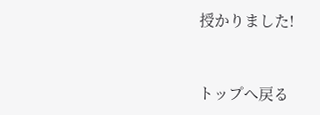授かりました!


トップへ戻る